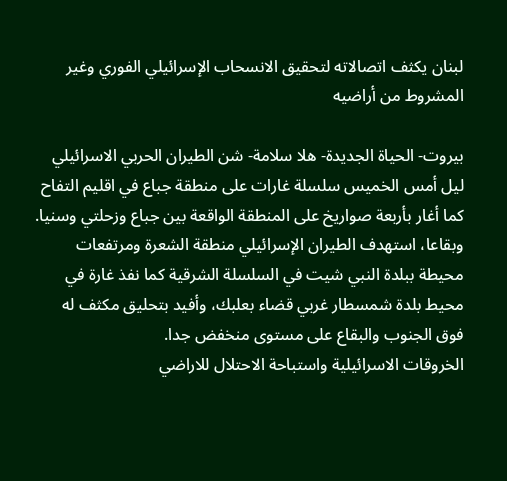لبنان يكثف اتصالاته لتحقيق الانسحاب الإسرائيلي الفوري وغير المشروط من أراضيه

بيروت- الحياة الجديدة- هلا سلامة- شن الطيران الحربي الاسرائيلي ليل أمس الخميس سلسلة غارات على منطقة جباع في اقليم التفاح كما أغار بأربعة صواريخ على المنطقة الواقعة بين جباع وزحلتي وسنيا.
وبقاعا، استهدف الطيران الإسرائيلي منطقة الشعرة ومرتفعات محيطة ببلدة النبي شيت في السلسلة الشرقية كما نفذ غارة في محيط بلدة شمسطار غربي قضاء بعلبك، وأفيد بتحليق مكثف له فوق الجنوب والبقاع على مستوى منخفض جدا.
الخروقات الاسرائيلية واستباحة الاحتلال للاراضي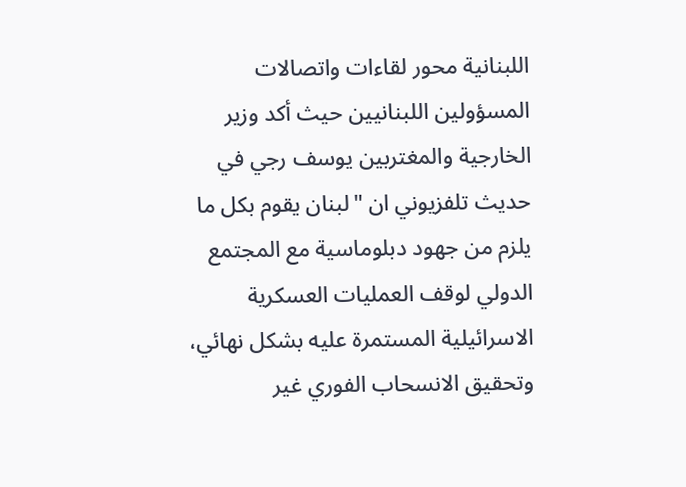اللبنانية محور لقاءات واتصالات المسؤولين اللبنانيين حيث أكد وزير الخارجية والمغتربين يوسف رجي في حديث تلفزيوني ان "لبنان يقوم بكل ما يلزم من جهود دبلوماسية مع المجتمع الدولي لوقف العمليات العسكرية الاسرائيلية المستمرة عليه بشكل نهائي، وتحقيق الانسحاب الفوري غير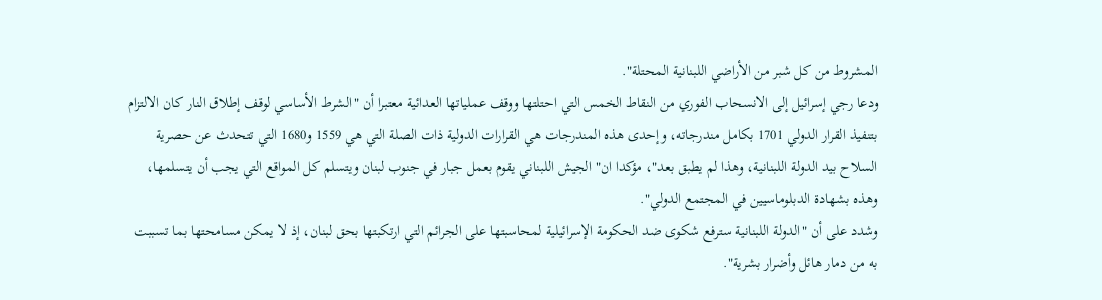المشروط من كل شبر من الأراضي اللبنانية المحتلة".
ودعا رجي إسرائيل إلى الانسحاب الفوري من النقاط الخمس التي احتلتها ووقف عملياتها العدائية معتبرا أن "الشرط الأساسي لوقف إطلاق النار كان الالتزام بتنفيذ القرار الدولي 1701 بكامل مندرجاته، وإحدى هذه المندرجات هي القرارات الدولية ذات الصلة التي هي 1559 و1680 التي تتحدث عن حصرية السلاح بيد الدولة اللبنانية، وهذا لم يطبق بعد"، مؤكدا ان" الجيش اللبناني يقوم بعمل جبار في جنوب لبنان ويتسلم كل المواقع التي يجب أن يتسلمها، وهذه بشهادة الدبلوماسيين في المجتمع الدولي".
وشدد على أن "الدولة اللبنانية سترفع شكوى ضد الحكومة الإسرائيلية لمحاسبتها على الجرائم التي ارتكبتها بحق لبنان، إذ لا يمكن مسامحتها بما تسببت به من دمار هائل وأضرار بشرية".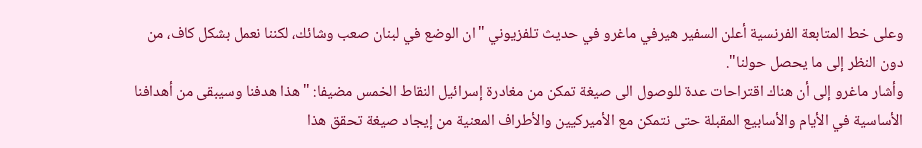وعلى خط المتابعة الفرنسية أعلن السفير هيرفي ماغرو في حديث تلفزيوني "ان الوضع في لبنان صعب وشائك، لكننا نعمل بشكل كاف، من دون النظر إلى ما يحصل حولنا".
وأشار ماغرو إلى أن هناك اقتراحات عدة للوصول الى صيغة تمكن من مغادرة إسرائيل النقاط الخمس مضيفا: "هذا هدفنا وسيبقى من أهدافنا الأساسية في الأيام والأسابيع المقبلة حتى نتمكن مع الأميركيين والأطراف المعنية من إيجاد صيغة تحقق هذا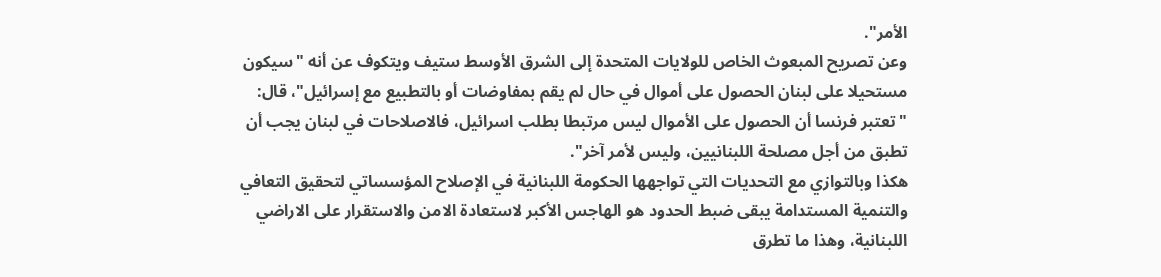الأمر".
وعن تصريح المبعوث الخاص للولايات المتحدة إلى الشرق الأوسط ستيف ويتكوف عن أنه "سيكون مستحيلا على لبنان الحصول على أموال في حال لم يقم بمفاوضات أو بالتطبيع مع إسرائيل"، قال: "تعتبر فرنسا أن الحصول على الأموال ليس مرتبطا بطلب اسرائيل، فالاصلاحات في لبنان يجب أن تطبق من أجل مصلحة اللبنانيين، وليس لأمر آخر".
هكذا وبالتوازي مع التحديات التي تواجهها الحكومة اللبنانية في الإصلاح المؤسساتي لتحقيق التعافي والتنمية المستدامة يبقى ضبط الحدود هو الهاجس الأكبر لاستعادة الامن والاستقرار على الاراضي اللبنانية، وهذا ما تطرق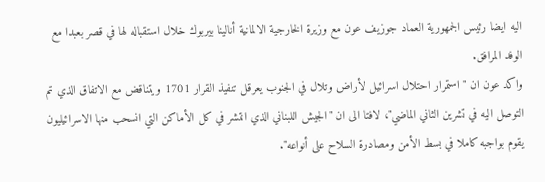اليه ايضا رئيس الجمهورية العماد جوزيف عون مع وزيرة الخارجية الالمانية أنالينا بيربوك خلال استقباله لها في قصر بعبدا مع الوفد المرافق.
واكد عون ان "استمرار احتلال اسرائيل لأراض وتلال في الجنوب يعرقل تنفيذ القرار 1701 ويتناقض مع الاتفاق الذي تم التوصل اليه في تشرين الثاني الماضي"، لافتا الى ان "الجيش اللبناني الذي انتشر في كل الأماكن التي انسحب منها الاسرائيليون يقوم بواجبه كاملا في بسط الأمن ومصادرة السلاح على أنواعه".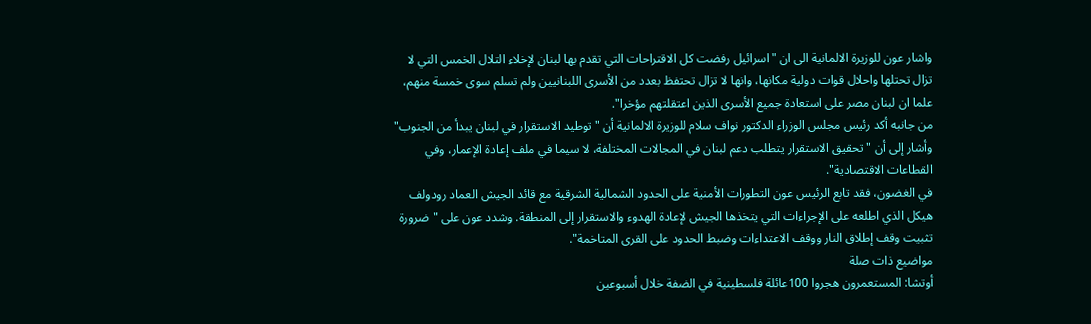واشار عون للوزيرة الالمانية الى ان "اسرائيل رفضت كل الاقتراحات التي تقدم بها لبنان لإخلاء التلال الخمس التي لا تزال تحتلها واحلال قوات دولية مكانها، وانها لا تزال تحتفظ بعدد من الأسرى اللبنانيين ولم تسلم سوى خمسة منهم، علما ان لبنان مصر على استعادة جميع الأسرى الذين اعتقلتهم مؤخرا".
من جانبه أكد رئيس مجلس الوزراء الدكتور نواف سلام للوزيرة الالمانية أن "توطيد الاستقرار في لبنان يبدأ من الجنوب" وأشار إلى أن "تحقيق الاستقرار يتطلب دعم لبنان في المجالات المختلفة، لا سيما في ملف إعادة الإعمار، وفي القطاعات الاقتصادية".
في الغضون، فقد تابع الرئيس عون التطورات الأمنية على الحدود الشمالية الشرقية مع قائد الجيش العماد رودولف هيكل الذي اطلعه على الإجراءات التي يتخذها الجيش لإعادة الهدوء والاستقرار إلى المنطقة. وشدد عون على "ضرورة تثبيت وقف إطلاق النار ووقف الاعتداءات وضبط الحدود على القرى المتاخمة".
مواضيع ذات صلة
أوتشا: المستعمرون هجروا 100عائلة فلسطينية في الضفة خلال أسبوعين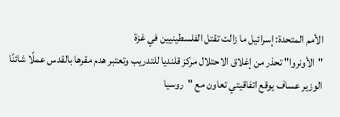الأمم المتحدة: إسرائيل ما زالت تقتل الفلسطينيين في غزة
"الأونروا" تحذر من إغلاق الاحتلال مركز قلنديا للتدريب وتعتبر هدم مقرها بالقدس عملًا شائنًا
الوزير عساف يوقع اتفاقيتي تعاون مع "روسيا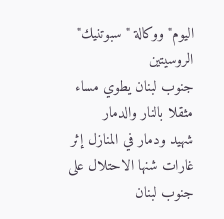اليوم" ووكالة "سبوتنيك" الروسيتين
جنوب لبنان يطوي مساء مثقلا بالنار والدمار
شهيد ودمار في المنازل إثر غارات شنها الاحتلال على جنوب لبنان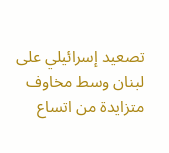تصعيد إسرائيلي على لبنان وسط مخاوف متزايدة من اتساع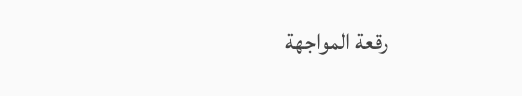رقعة المواجهة